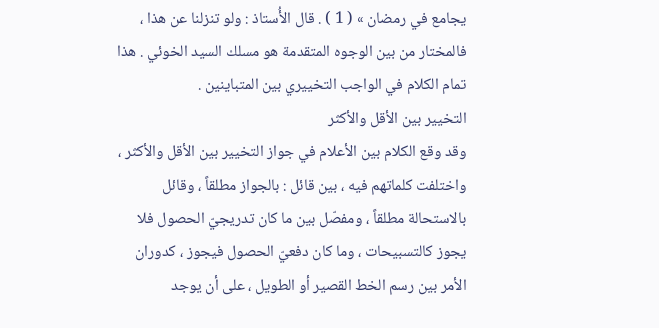يجامع في رمضان » ( 1 ) . قال الأُستاذ : ولو تنزلنا عن هذا ، فالمختار من بين الوجوه المتقدمة هو مسلك السيد الخوئي . هذا تمام الكلام في الواجب التخييري بين المتباينين .
التخيير بين الأقل والأكثر
وقد وقع الكلام بين الأعلام في جواز التخيير بين الأقل والأكثر ، واختلفت كلماتهم فيه ، بين قائل : بالجواز مطلقاً ، وقائل بالاستحالة مطلقاً ، ومفصّل بين ما كان تدريجيّ الحصول فلا يجوز كالتسبيحات ، وما كان دفعيّ الحصول فيجوز ، كدوران الأمر بين رسم الخط القصير أو الطويل ، على أن يوجد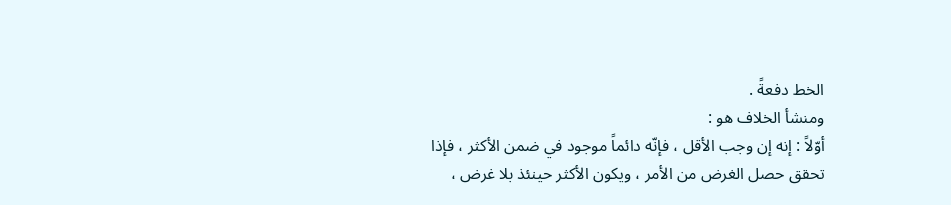الخط دفعةً .
ومنشأ الخلاف هو :
أوّلاً : إنه إن وجب الأقل ، فإنّه دائماً موجود في ضمن الأكثر ، فإذا تحقق حصل الغرض من الأمر ، ويكون الأكثر حينئذ بلا غرض ،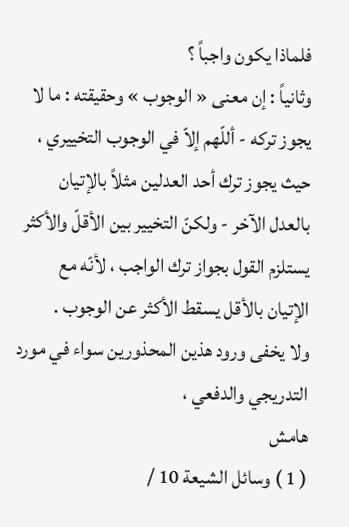فلماذا يكون واجباً ؟
وثانياً : إن معنى « الوجوب » وحقيقته : ما لا يجوز تركه - أللّهم إلاّ في الوجوب التخييري ، حيث يجوز ترك أحد العدلين مثلاً بالإتيان بالعدل الآخر - ولكنّ التخيير بين الأقلّ والأكثر يستلزم القول بجواز ترك الواجب ، لأنّه مع الإتيان بالأقل يسقط الأكثر عن الوجوب .
ولا يخفى ورود هذين المحذورين سواء في مورد التدريجي والدفعي ،
هامش
( 1 ) وسائل الشيعة 10 /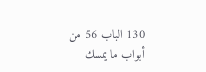130 الباب 56 من أبواب ما يمسك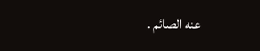عنه الصائم .